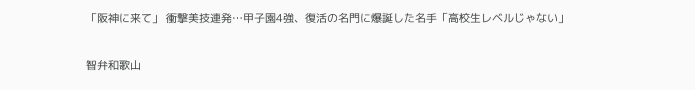「阪神に来て」 衝撃美技連発…甲子園4強、復活の名門に爆誕した名手「高校生レベルじゃない」

智弁和歌山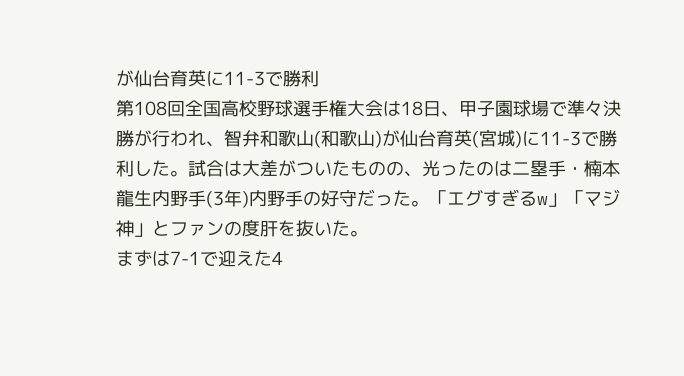が仙台育英に11-3で勝利
第108回全国高校野球選手権大会は18日、甲子園球場で準々決勝が行われ、智弁和歌山(和歌山)が仙台育英(宮城)に11-3で勝利した。試合は大差がついたものの、光ったのは二塁手・楠本龍生内野手(3年)内野手の好守だった。「エグすぎるw」「マジ神」とファンの度肝を抜いた。
まずは7-1で迎えた4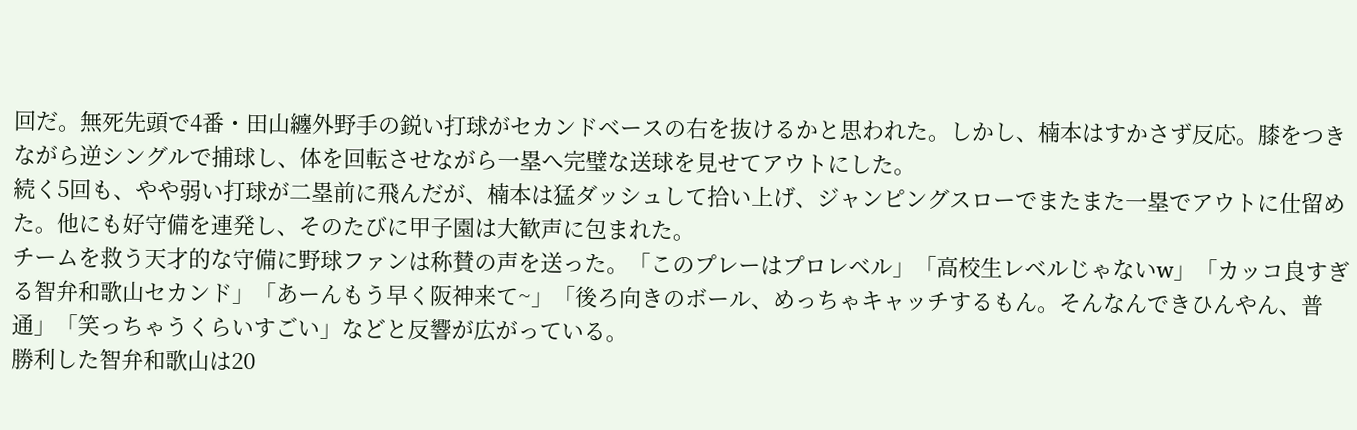回だ。無死先頭で4番・田山纏外野手の鋭い打球がセカンドベースの右を抜けるかと思われた。しかし、楠本はすかさず反応。膝をつきながら逆シングルで捕球し、体を回転させながら一塁へ完璧な送球を見せてアウトにした。
続く5回も、やや弱い打球が二塁前に飛んだが、楠本は猛ダッシュして拾い上げ、ジャンピングスローでまたまた一塁でアウトに仕留めた。他にも好守備を連発し、そのたびに甲子園は大歓声に包まれた。
チームを救う天才的な守備に野球ファンは称賛の声を送った。「このプレーはプロレベル」「高校生レベルじゃないw」「カッコ良すぎる智弁和歌山セカンド」「あーんもう早く阪神来て~」「後ろ向きのボール、めっちゃキャッチするもん。そんなんできひんやん、普通」「笑っちゃうくらいすごい」などと反響が広がっている。
勝利した智弁和歌山は20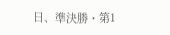日、準決勝・第1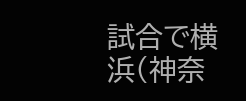試合で横浜(神奈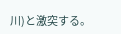川)と激突する。